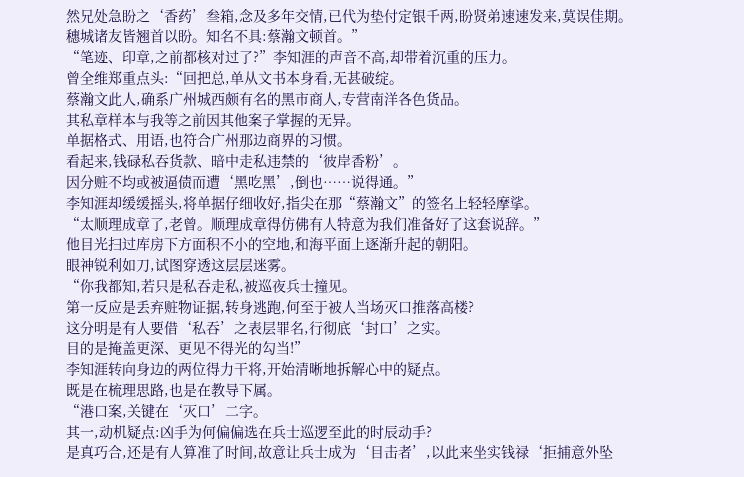然兄处急盼之‘香药’叁箱,念及多年交情,已代为垫付定银千两,盼贤弟速速发来,莫误佳期。
穗城诸友皆翘首以盼。知名不具:蔡瀚文顿首。”
“笔迹、印章,之前都核对过了?”李知涯的声音不高,却带着沉重的压力。
曾全维郑重点头:“回把总,单从文书本身看,无甚破绽。
蔡瀚文此人,确系广州城西颇有名的黑市商人,专营南洋各色货品。
其私章样本与我等之前因其他案子掌握的无异。
单据格式、用语,也符合广州那边商界的习惯。
看起来,钱碌私吞货款、暗中走私违禁的‘彼岸香粉’。
因分赃不均或被逼债而遭‘黑吃黑’,倒也……说得通。”
李知涯却缓缓摇头,将单据仔细收好,指尖在那“蔡瀚文”的签名上轻轻摩挲。
“太顺理成章了,老曾。顺理成章得仿佛有人特意为我们准备好了这套说辞。”
他目光扫过库房下方面积不小的空地,和海平面上逐渐升起的朝阳。
眼神锐利如刀,试图穿透这层层迷雾。
“你我都知,若只是私吞走私,被巡夜兵士撞见。
第一反应是丢弃赃物证据,转身逃跑,何至于被人当场灭口推落高楼?
这分明是有人要借‘私吞’之表层罪名,行彻底‘封口’之实。
目的是掩盖更深、更见不得光的勾当!”
李知涯转向身边的两位得力干将,开始清晰地拆解心中的疑点。
既是在梳理思路,也是在教导下属。
“港口案,关键在‘灭口’二字。
其一,动机疑点:凶手为何偏偏选在兵士巡逻至此的时辰动手?
是真巧合,还是有人算准了时间,故意让兵士成为‘目击者’,以此来坐实钱禄‘拒捕意外坠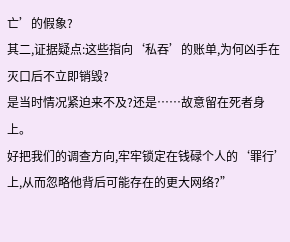亡’的假象?
其二,证据疑点:这些指向‘私吞’的账单,为何凶手在灭口后不立即销毁?
是当时情况紧迫来不及?还是……故意留在死者身上。
好把我们的调查方向,牢牢锁定在钱碌个人的‘罪行’上,从而忽略他背后可能存在的更大网络?”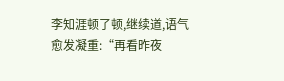李知涯顿了顿,继续道,语气愈发凝重:“再看昨夜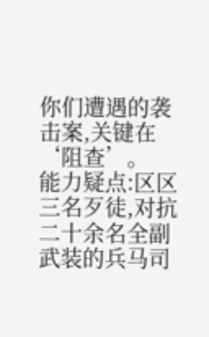你们遭遇的袭击案,关键在‘阻查’。
能力疑点:区区三名歹徒,对抗二十余名全副武装的兵马司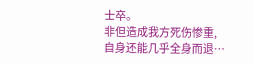士卒。
非但造成我方死伤惨重,自身还能几乎全身而退…